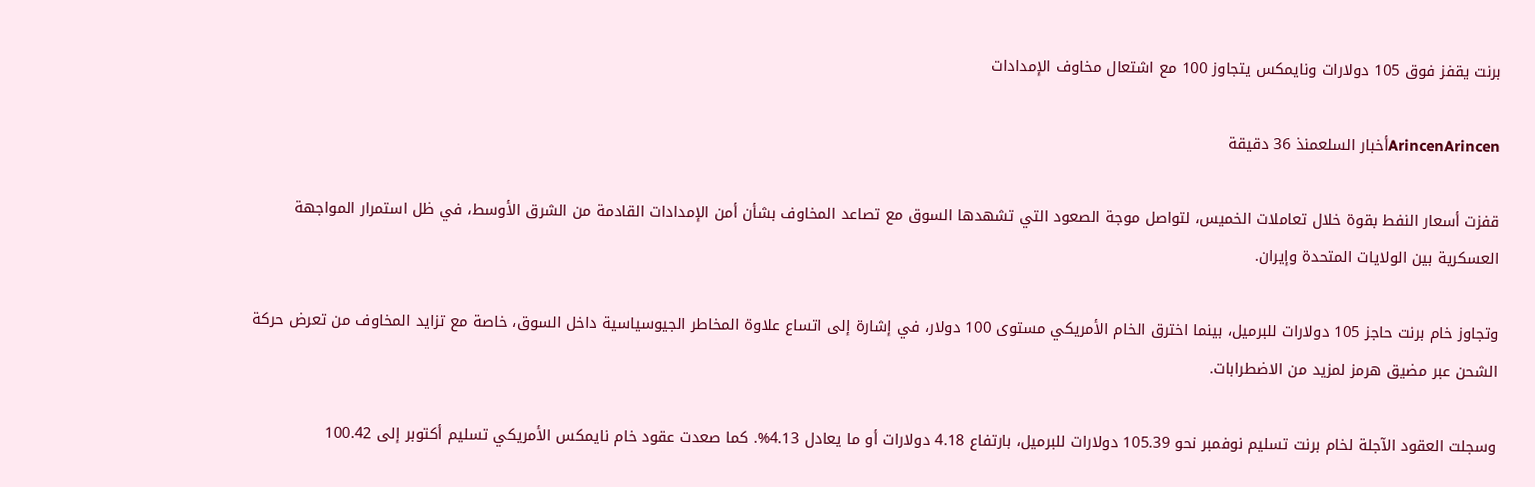برنت يقفز فوق 105 دولارات ونايمكس يتجاوز 100 مع اشتعال مخاوف الإمدادات

ArincenArincenأخبار السلعمنذ 36 دقيقة

قفزت أسعار النفط بقوة خلال تعاملات الخميس، لتواصل موجة الصعود التي تشهدها السوق مع تصاعد المخاوف بشأن أمن الإمدادات القادمة من الشرق الأوسط، في ظل استمرار المواجهة العسكرية بين الولايات المتحدة وإيران.

وتجاوز خام برنت حاجز 105 دولارات للبرميل، بينما اخترق الخام الأمريكي مستوى 100 دولار، في إشارة إلى اتساع علاوة المخاطر الجيوسياسية داخل السوق، خاصة مع تزايد المخاوف من تعرض حركة الشحن عبر مضيق هرمز لمزيد من الاضطرابات.

وسجلت العقود الآجلة لخام برنت تسليم نوفمبر نحو 105.39 دولارات للبرميل، بارتفاع 4.18 دولارات أو ما يعادل 4.13%. كما صعدت عقود خام نايمكس الأمريكي تسليم أكتوبر إلى 100.42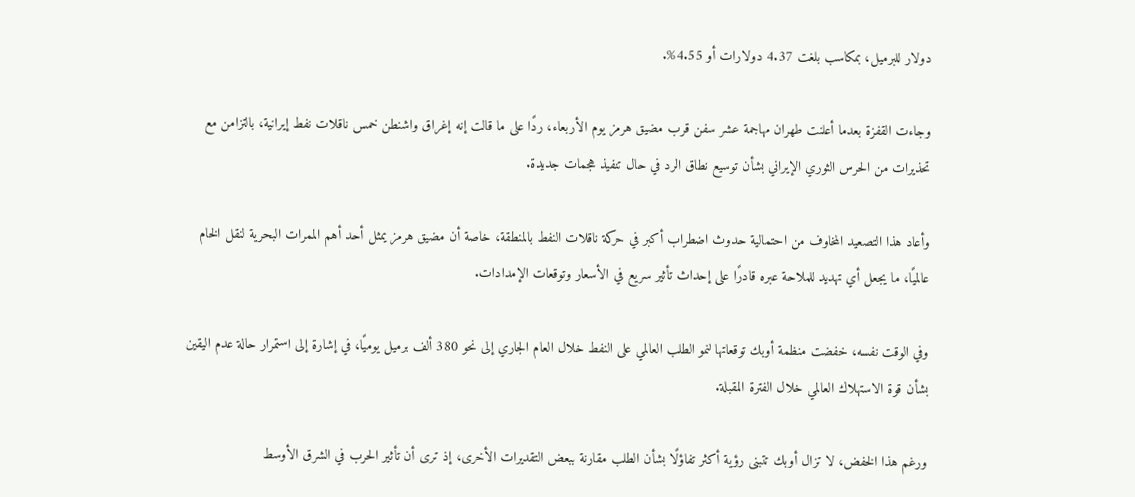دولار للبرميل، بمكاسب بلغت 4.37 دولارات أو 4.55%.

وجاءت القفزة بعدما أعلنت طهران مهاجمة عشر سفن قرب مضيق هرمز يوم الأربعاء، ردًا على ما قالت إنه إغراق واشنطن خمس ناقلات نفط إيرانية، بالتزامن مع تحذيرات من الحرس الثوري الإيراني بشأن توسيع نطاق الرد في حال تنفيذ هجمات جديدة.

وأعاد هذا التصعيد المخاوف من احتمالية حدوث اضطراب أكبر في حركة ناقلات النفط بالمنطقة، خاصة أن مضيق هرمز يمثل أحد أهم الممرات البحرية لنقل الخام عالميًا، ما يجعل أي تهديد للملاحة عبره قادرًا على إحداث تأثير سريع في الأسعار وتوقعات الإمدادات.

وفي الوقت نفسه، خفضت منظمة أوبك توقعاتها لنمو الطلب العالمي على النفط خلال العام الجاري إلى نحو 380 ألف برميل يوميًا، في إشارة إلى استمرار حالة عدم اليقين بشأن قوة الاستهلاك العالمي خلال الفترة المقبلة.

ورغم هذا الخفض، لا تزال أوبك تتبنى رؤية أكثر تفاؤلًا بشأن الطلب مقارنة ببعض التقديرات الأخرى، إذ ترى أن تأثير الحرب في الشرق الأوسط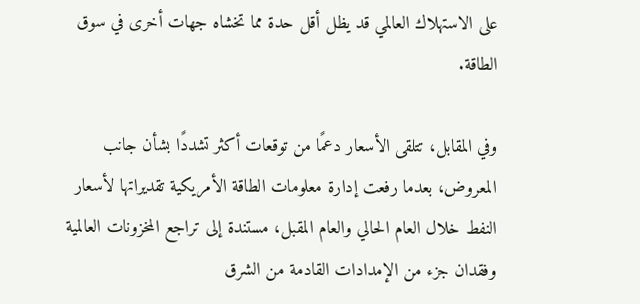على الاستهلاك العالمي قد يظل أقل حدة مما تخشاه جهات أخرى في سوق الطاقة.

وفي المقابل، تتلقى الأسعار دعمًا من توقعات أكثر تشددًا بشأن جانب المعروض، بعدما رفعت إدارة معلومات الطاقة الأمريكية تقديراتها لأسعار النفط خلال العام الحالي والعام المقبل، مستندة إلى تراجع المخزونات العالمية وفقدان جزء من الإمدادات القادمة من الشرق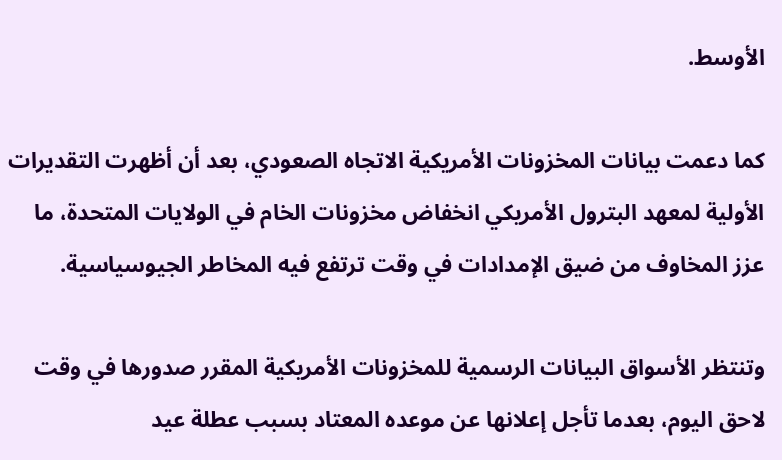الأوسط.

كما دعمت بيانات المخزونات الأمريكية الاتجاه الصعودي، بعد أن أظهرت التقديرات الأولية لمعهد البترول الأمريكي انخفاض مخزونات الخام في الولايات المتحدة، ما عزز المخاوف من ضيق الإمدادات في وقت ترتفع فيه المخاطر الجيوسياسية.

وتنتظر الأسواق البيانات الرسمية للمخزونات الأمريكية المقرر صدورها في وقت لاحق اليوم، بعدما تأجل إعلانها عن موعده المعتاد بسبب عطلة عيد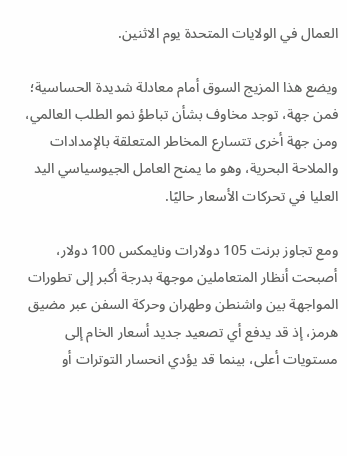العمال في الولايات المتحدة يوم الاثنين.

ويضع هذا المزيج السوق أمام معادلة شديدة الحساسية؛ فمن جهة، توجد مخاوف بشأن تباطؤ نمو الطلب العالمي، ومن جهة أخرى تتسارع المخاطر المتعلقة بالإمدادات والملاحة البحرية، وهو ما يمنح العامل الجيوسياسي اليد العليا في تحركات الأسعار حاليًا.

ومع تجاوز برنت 105 دولارات ونايمكس 100 دولار، أصبحت أنظار المتعاملين موجهة بدرجة أكبر إلى تطورات المواجهة بين واشنطن وطهران وحركة السفن عبر مضيق هرمز، إذ قد يدفع أي تصعيد جديد أسعار الخام إلى مستويات أعلى، بينما قد يؤدي انحسار التوترات أو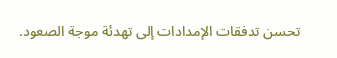تحسن تدفقات الإمدادات إلى تهدئة موجة الصعود.